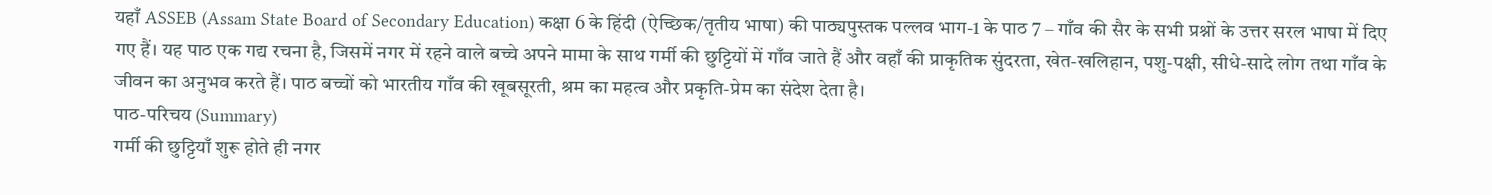यहाँ ASSEB (Assam State Board of Secondary Education) कक्षा 6 के हिंदी (ऐच्छिक/तृतीय भाषा) की पाठ्यपुस्तक पल्लव भाग-1 के पाठ 7 – गाँव की सैर के सभी प्रश्नों के उत्तर सरल भाषा में दिए गए हैं। यह पाठ एक गद्य रचना है, जिसमें नगर में रहने वाले बच्चे अपने मामा के साथ गर्मी की छुट्टियों में गाँव जाते हैं और वहाँ की प्राकृतिक सुंदरता, खेत-खलिहान, पशु-पक्षी, सीधे-सादे लोग तथा गाँव के जीवन का अनुभव करते हैं। पाठ बच्चों को भारतीय गाँव की खूबसूरती, श्रम का महत्व और प्रकृति-प्रेम का संदेश देता है।
पाठ-परिचय (Summary)
गर्मी की छुट्टियाँ शुरू होते ही नगर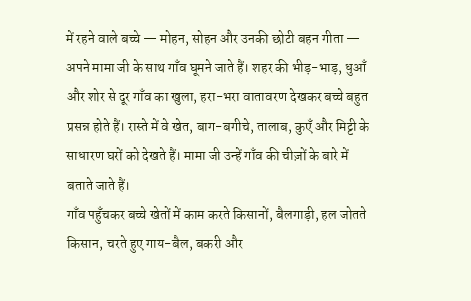में रहने वाले बच्चे — मोहन, सोहन और उनकी छोटी बहन गीता — अपने मामा जी के साथ गाँव घूमने जाते हैं। शहर की भीड़-भाड़, धुआँ और शोर से दूर गाँव का खुला, हरा-भरा वातावरण देखकर बच्चे बहुत प्रसन्न होते हैं। रास्ते में वे खेत, बाग-बगीचे, तालाब, कुएँ और मिट्टी के साधारण घरों को देखते हैं। मामा जी उन्हें गाँव की चीज़ों के बारे में बताते जाते हैं।
गाँव पहुँचकर बच्चे खेतों में काम करते किसानों, बैलगाड़ी, हल जोतते किसान, चरते हुए गाय-बैल, बकरी और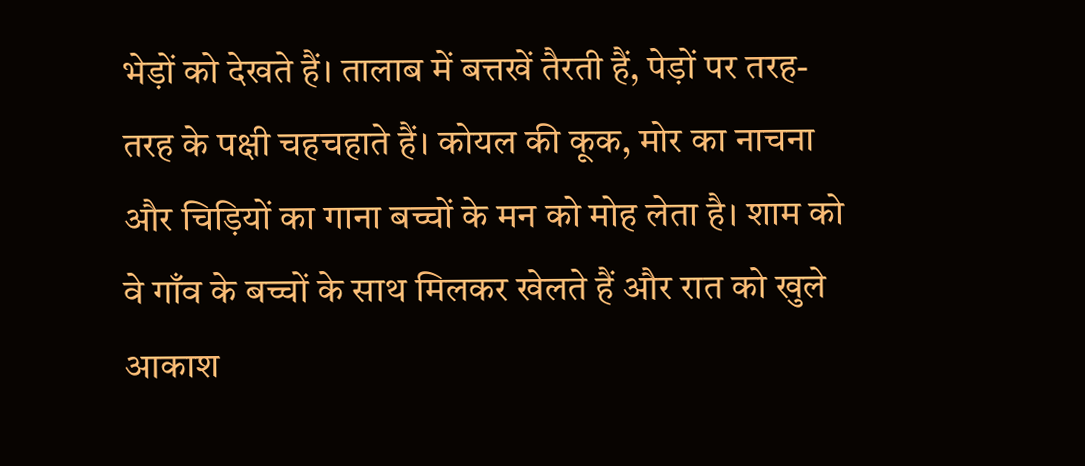भेड़ों को देखते हैं। तालाब में बत्तखें तैरती हैं, पेड़ों पर तरह-तरह के पक्षी चहचहाते हैं। कोयल की कूक, मोर का नाचना और चिड़ियों का गाना बच्चों के मन को मोह लेता है। शाम को वे गाँव के बच्चों के साथ मिलकर खेलते हैं और रात को खुले आकाश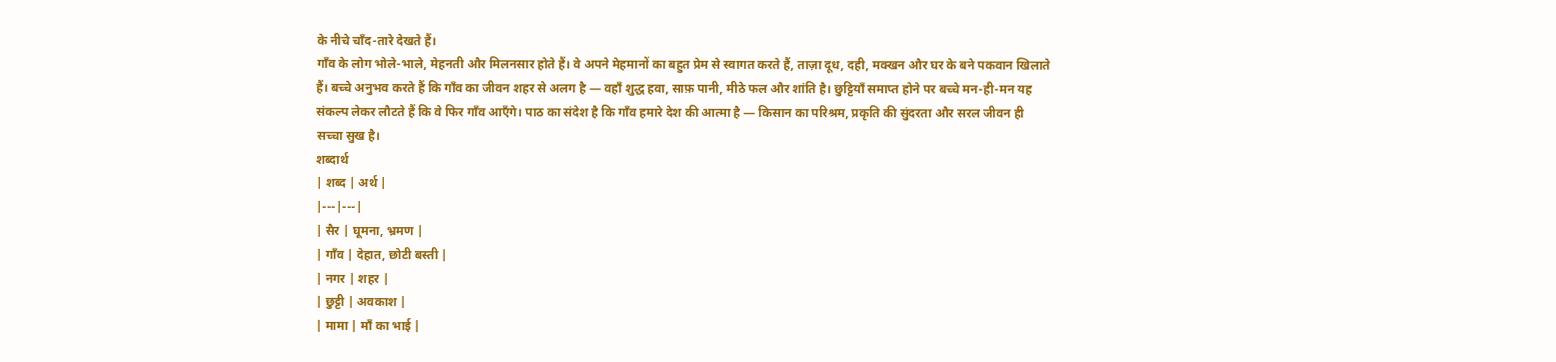के नीचे चाँद-तारे देखते हैं।
गाँव के लोग भोले-भाले, मेहनती और मिलनसार होते हैं। वे अपने मेहमानों का बहुत प्रेम से स्वागत करते हैं, ताज़ा दूध, दही, मक्खन और घर के बने पकवान खिलाते हैं। बच्चे अनुभव करते हैं कि गाँव का जीवन शहर से अलग है — वहाँ शुद्ध हवा, साफ़ पानी, मीठे फल और शांति है। छुट्टियाँ समाप्त होने पर बच्चे मन-ही-मन यह संकल्प लेकर लौटते हैं कि वे फिर गाँव आएँगे। पाठ का संदेश है कि गाँव हमारे देश की आत्मा है — किसान का परिश्रम, प्रकृति की सुंदरता और सरल जीवन ही सच्चा सुख है।
शब्दार्थ
| शब्द | अर्थ |
|---|---|
| सैर | घूमना, भ्रमण |
| गाँव | देहात, छोटी बस्ती |
| नगर | शहर |
| छुट्टी | अवकाश |
| मामा | माँ का भाई |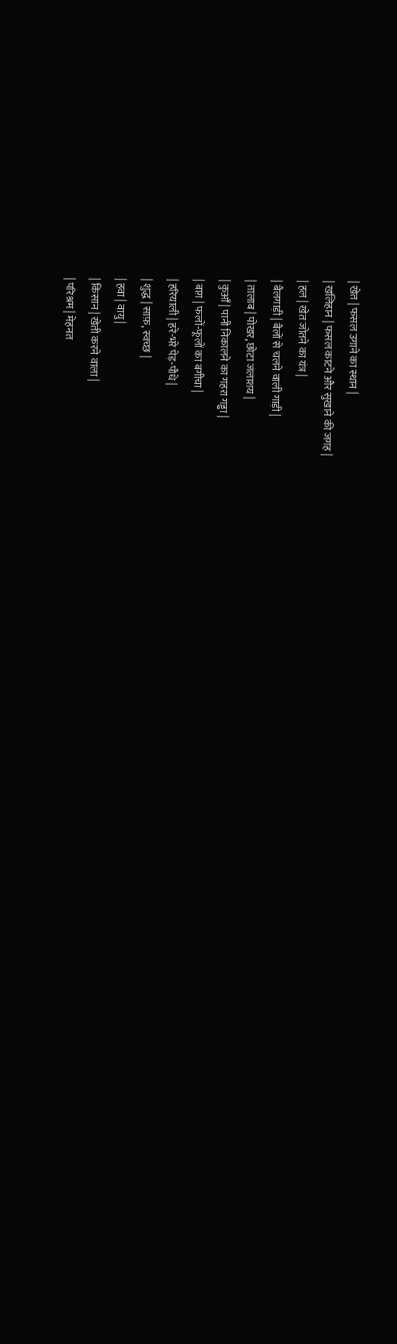| खेत | फसल उगाने का स्थान |
| खलिहान | फसल काटने और सुखाने की जगह |
| हल | खेत जोतने का यंत्र |
| बैलगाड़ी | बैलों से चलने वाली गाड़ी |
| तालाब | पोखर, छोटा जलाशय |
| कुआँ | पानी निकालने का गहरा गड्ढा |
| बाग़ | फलों-फूलों का बगीचा |
| हरियाली | हरे-भरे पेड़-पौधे |
| शुद्ध | साफ़, स्वच्छ |
| हवा | वायु |
| किसान | खेती करने वाला |
| परिश्रम | मेहनत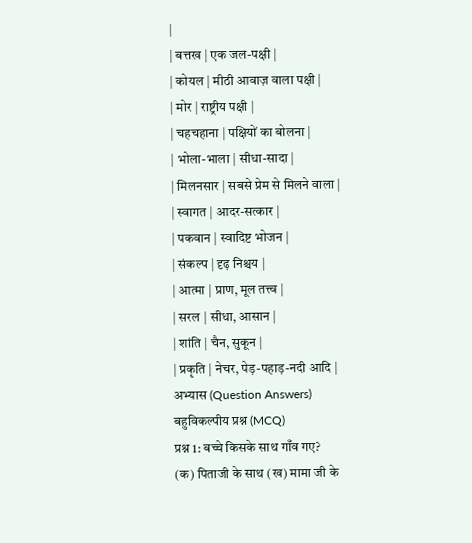|
| बत्तख | एक जल-पक्षी |
| कोयल | मीठी आवाज़ वाला पक्षी |
| मोर | राष्ट्रीय पक्षी |
| चहचहाना | पक्षियों का बोलना |
| भोला-भाला | सीधा-सादा |
| मिलनसार | सबसे प्रेम से मिलने वाला |
| स्वागत | आदर-सत्कार |
| पकवान | स्वादिष्ट भोजन |
| संकल्प | दृढ़ निश्चय |
| आत्मा | प्राण, मूल तत्त्व |
| सरल | सीधा, आसान |
| शांति | चैन, सुकून |
| प्रकृति | नेचर, पेड़-पहाड़-नदी आदि |
अभ्यास (Question Answers)
बहुविकल्पीय प्रश्न (MCQ)
प्रश्न 1: बच्चे किसके साथ गाँव गए?
(क) पिताजी के साथ (ख) मामा जी के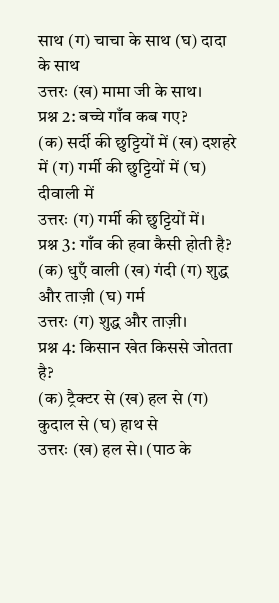साथ (ग) चाचा के साथ (घ) दादा के साथ
उत्तरः (ख) मामा जी के साथ।
प्रश्न 2: बच्चे गाँव कब गए?
(क) सर्दी की छुट्टियों में (ख) दशहरे में (ग) गर्मी की छुट्टियों में (घ) दीवाली में
उत्तरः (ग) गर्मी की छुट्टियों में।
प्रश्न 3: गाँव की हवा कैसी होती है?
(क) धुएँ वाली (ख) गंदी (ग) शुद्ध और ताज़ी (घ) गर्म
उत्तरः (ग) शुद्ध और ताज़ी।
प्रश्न 4: किसान खेत किससे जोतता है?
(क) ट्रैक्टर से (ख) हल से (ग) कुदाल से (घ) हाथ से
उत्तरः (ख) हल से। (पाठ के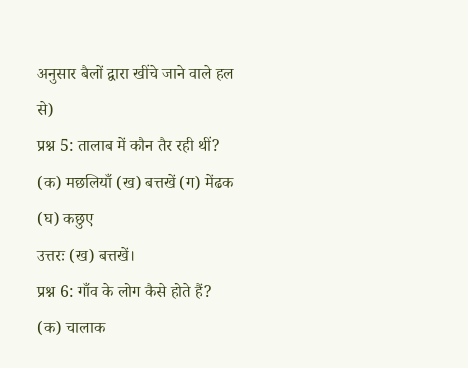अनुसार बैलों द्वारा खींचे जाने वाले हल से)
प्रश्न 5: तालाब में कौन तैर रही थीं?
(क) मछलियाँ (ख) बत्तखें (ग) मेंढक (घ) कछुए
उत्तरः (ख) बत्तखें।
प्रश्न 6: गाँव के लोग कैसे होते हैं?
(क) चालाक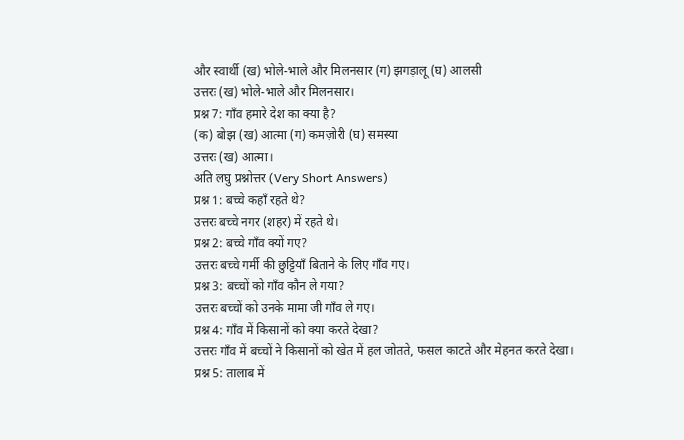और स्वार्थी (ख) भोले-भाले और मिलनसार (ग) झगड़ालू (घ) आलसी
उत्तरः (ख) भोले-भाले और मिलनसार।
प्रश्न 7: गाँव हमारे देश का क्या है?
(क) बोझ (ख) आत्मा (ग) कमज़ोरी (घ) समस्या
उत्तरः (ख) आत्मा।
अति लघु प्रश्नोत्तर (Very Short Answers)
प्रश्न 1: बच्चे कहाँ रहते थे?
उत्तरः बच्चे नगर (शहर) में रहते थे।
प्रश्न 2: बच्चे गाँव क्यों गए?
उत्तरः बच्चे गर्मी की छुट्टियाँ बिताने के लिए गाँव गए।
प्रश्न 3: बच्चों को गाँव कौन ले गया?
उत्तरः बच्चों को उनके मामा जी गाँव ले गए।
प्रश्न 4: गाँव में किसानों को क्या करते देखा?
उत्तरः गाँव में बच्चों ने किसानों को खेत में हल जोतते, फसल काटते और मेहनत करते देखा।
प्रश्न 5: तालाब में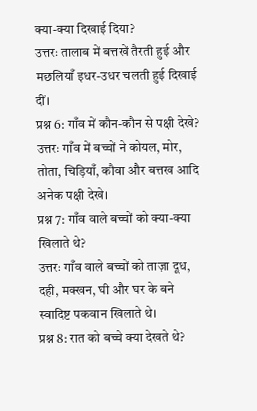क्या-क्या दिखाई दिया?
उत्तरः तालाब में बत्तखें तैरती हुई और मछलियाँ इधर-उधर चलती हुई दिखाई दीं।
प्रश्न 6: गाँव में कौन-कौन से पक्षी देखे?
उत्तरः गाँव में बच्चों ने कोयल, मोर, तोता, चिड़ियाँ, कौवा और बत्तख आदि अनेक पक्षी देखे।
प्रश्न 7: गाँव वाले बच्चों को क्या-क्या खिलाते थे?
उत्तरः गाँव वाले बच्चों को ताज़ा दूध, दही, मक्खन, घी और घर के बने स्वादिष्ट पकवान खिलाते थे।
प्रश्न 8: रात को बच्चे क्या देखते थे?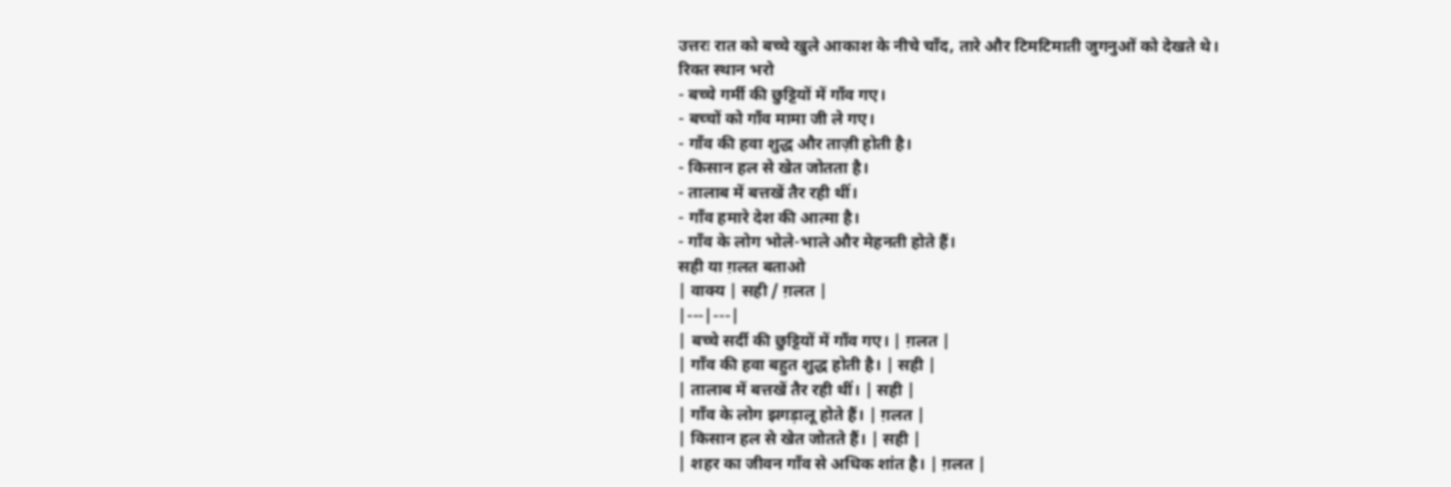उत्तरः रात को बच्चे खुले आकाश के नीचे चाँद, तारे और टिमटिमाती जुगनुओं को देखते थे।
रिक्त स्थान भरो
- बच्चे गर्मी की छुट्टियों में गाँव गए।
- बच्चों को गाँव मामा जी ले गए।
- गाँव की हवा शुद्ध और ताज़ी होती है।
- किसान हल से खेत जोतता है।
- तालाब में बत्तखें तैर रही थीं।
- गाँव हमारे देश की आत्मा है।
- गाँव के लोग भोले-भाले और मेहनती होते हैं।
सही या ग़लत बताओ
| वाक्य | सही / ग़लत |
|---|---|
| बच्चे सर्दी की छुट्टियों में गाँव गए। | ग़लत |
| गाँव की हवा बहुत शुद्ध होती है। | सही |
| तालाब में बत्तखें तैर रही थीं। | सही |
| गाँव के लोग झगड़ालू होते हैं। | ग़लत |
| किसान हल से खेत जोतते हैं। | सही |
| शहर का जीवन गाँव से अधिक शांत है। | ग़लत |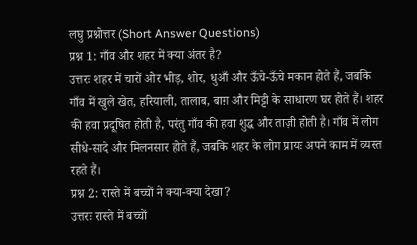लघु प्रश्नोत्तर (Short Answer Questions)
प्रश्न 1: गाँव और शहर में क्या अंतर है?
उत्तरः शहर में चारों ओर भीड़, शोर, धुआँ और ऊँचे-ऊँचे मकान होते हैं, जबकि गाँव में खुले खेत, हरियाली, तालाब, बाग़ और मिट्टी के साधारण घर होते हैं। शहर की हवा प्रदूषित होती है, परंतु गाँव की हवा शुद्ध और ताज़ी होती है। गाँव में लोग सीधे-सादे और मिलनसार होते हैं, जबकि शहर के लोग प्रायः अपने काम में व्यस्त रहते हैं।
प्रश्न 2: रास्ते में बच्चों ने क्या-क्या देखा?
उत्तरः रास्ते में बच्चों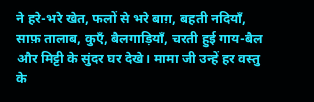ने हरे-भरे खेत, फलों से भरे बाग़, बहती नदियाँ, साफ़ तालाब, कुएँ, बैलगाड़ियाँ, चरती हुई गाय-बैल और मिट्टी के सुंदर घर देखे। मामा जी उन्हें हर वस्तु के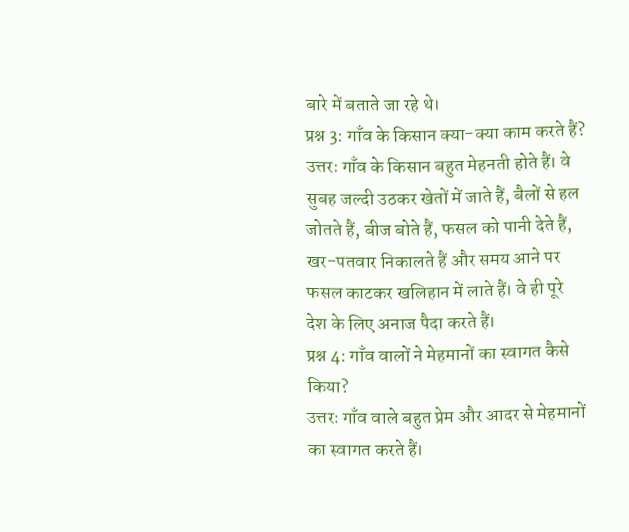बारे में बताते जा रहे थे।
प्रश्न 3: गाँव के किसान क्या-क्या काम करते हैं?
उत्तरः गाँव के किसान बहुत मेहनती होते हैं। वे सुबह जल्दी उठकर खेतों में जाते हैं, बैलों से हल जोतते हैं, बीज बोते हैं, फसल को पानी देते हैं, खर-पतवार निकालते हैं और समय आने पर फसल काटकर खलिहान में लाते हैं। वे ही पूरे देश के लिए अनाज पैदा करते हैं।
प्रश्न 4: गाँव वालों ने मेहमानों का स्वागत कैसे किया?
उत्तरः गाँव वाले बहुत प्रेम और आदर से मेहमानों का स्वागत करते हैं।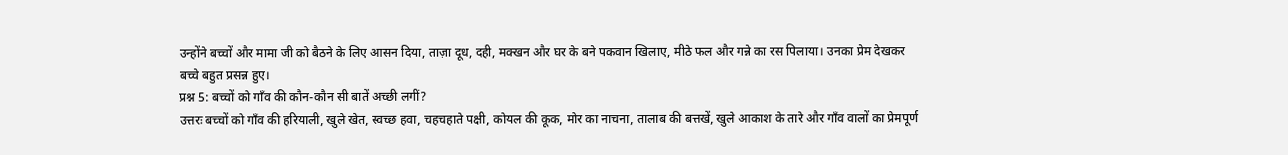उन्होंने बच्चों और मामा जी को बैठने के लिए आसन दिया, ताज़ा दूध, दही, मक्खन और घर के बने पकवान खिलाए, मीठे फल और गन्ने का रस पिलाया। उनका प्रेम देखकर बच्चे बहुत प्रसन्न हुए।
प्रश्न 5: बच्चों को गाँव की कौन-कौन सी बातें अच्छी लगीं?
उत्तरः बच्चों को गाँव की हरियाली, खुले खेत, स्वच्छ हवा, चहचहाते पक्षी, कोयल की कूक, मोर का नाचना, तालाब की बत्तखें, खुले आकाश के तारे और गाँव वालों का प्रेमपूर्ण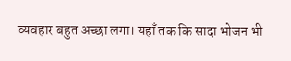व्यवहार बहुत अच्छा लगा। यहाँ तक कि सादा भोजन भी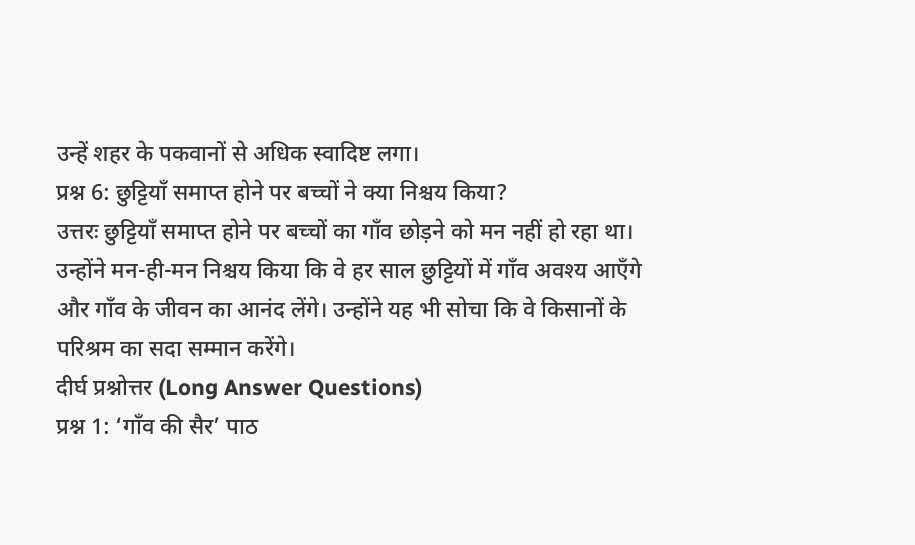उन्हें शहर के पकवानों से अधिक स्वादिष्ट लगा।
प्रश्न 6: छुट्टियाँ समाप्त होने पर बच्चों ने क्या निश्चय किया?
उत्तरः छुट्टियाँ समाप्त होने पर बच्चों का गाँव छोड़ने को मन नहीं हो रहा था। उन्होंने मन-ही-मन निश्चय किया कि वे हर साल छुट्टियों में गाँव अवश्य आएँगे और गाँव के जीवन का आनंद लेंगे। उन्होंने यह भी सोचा कि वे किसानों के परिश्रम का सदा सम्मान करेंगे।
दीर्घ प्रश्नोत्तर (Long Answer Questions)
प्रश्न 1: ‘गाँव की सैर’ पाठ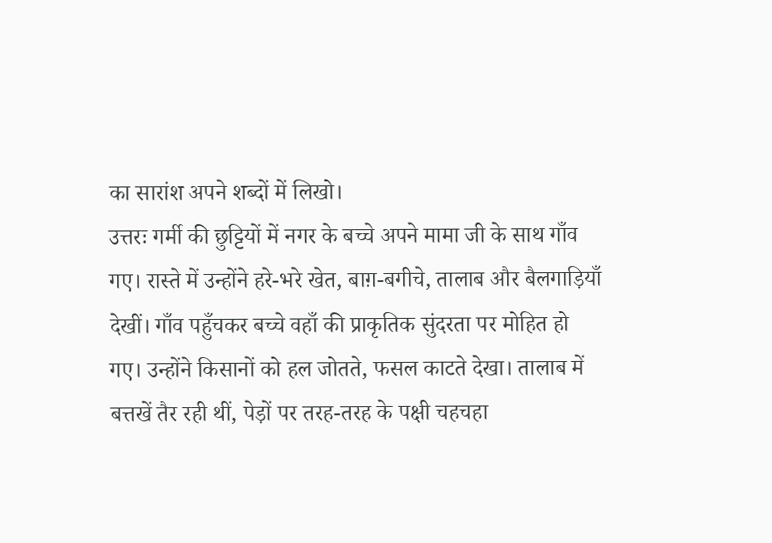का सारांश अपने शब्दों में लिखो।
उत्तरः गर्मी की छुट्टियों में नगर के बच्चे अपने मामा जी के साथ गाँव गए। रास्ते में उन्होंने हरे-भरे खेत, बाग़-बगीचे, तालाब और बैलगाड़ियाँ देखीं। गाँव पहुँचकर बच्चे वहाँ की प्राकृतिक सुंदरता पर मोहित हो गए। उन्होंने किसानों को हल जोतते, फसल काटते देखा। तालाब में बत्तखें तैर रही थीं, पेड़ों पर तरह-तरह के पक्षी चहचहा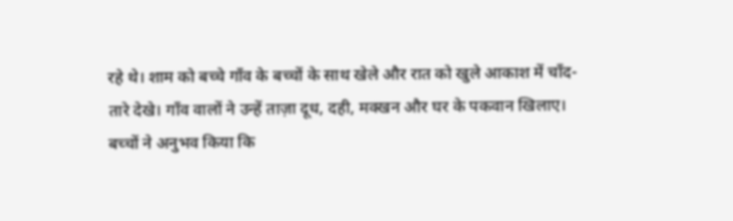रहे थे। शाम को बच्चे गाँव के बच्चों के साथ खेले और रात को खुले आकाश में चाँद-तारे देखे। गाँव वालों ने उन्हें ताज़ा दूध, दही, मक्खन और घर के पकवान खिलाए। बच्चों ने अनुभव किया कि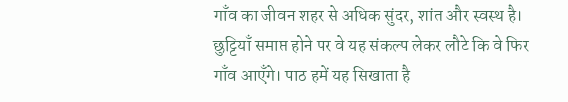गाँव का जीवन शहर से अधिक सुंदर, शांत और स्वस्थ है। छुट्टियाँ समाप्त होने पर वे यह संकल्प लेकर लौटे कि वे फिर गाँव आएँगे। पाठ हमें यह सिखाता है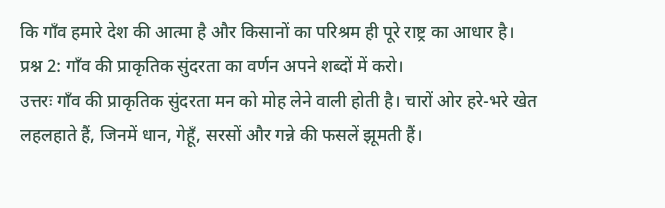कि गाँव हमारे देश की आत्मा है और किसानों का परिश्रम ही पूरे राष्ट्र का आधार है।
प्रश्न 2: गाँव की प्राकृतिक सुंदरता का वर्णन अपने शब्दों में करो।
उत्तरः गाँव की प्राकृतिक सुंदरता मन को मोह लेने वाली होती है। चारों ओर हरे-भरे खेत लहलहाते हैं, जिनमें धान, गेहूँ, सरसों और गन्ने की फसलें झूमती हैं।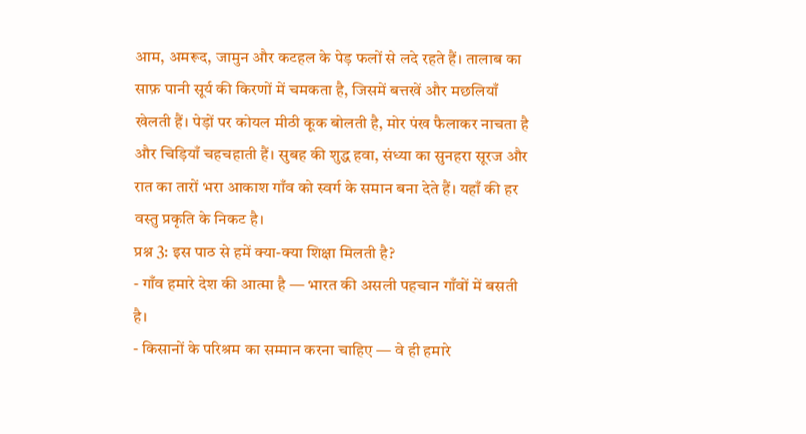आम, अमरूद, जामुन और कटहल के पेड़ फलों से लदे रहते हैं। तालाब का साफ़ पानी सूर्य की किरणों में चमकता है, जिसमें बत्तखें और मछलियाँ खेलती हैं। पेड़ों पर कोयल मीठी कूक बोलती है, मोर पंख फैलाकर नाचता है और चिड़ियाँ चहचहाती हैं। सुबह की शुद्ध हवा, संध्या का सुनहरा सूरज और रात का तारों भरा आकाश गाँव को स्वर्ग के समान बना देते हैं। यहाँ की हर वस्तु प्रकृति के निकट है।
प्रश्न 3: इस पाठ से हमें क्या-क्या शिक्षा मिलती है?
- गाँव हमारे देश की आत्मा है — भारत की असली पहचान गाँवों में बसती है।
- किसानों के परिश्रम का सम्मान करना चाहिए — वे ही हमारे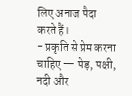लिए अनाज पैदा करते हैं।
- प्रकृति से प्रेम करना चाहिए — पेड़, पक्षी, नदी और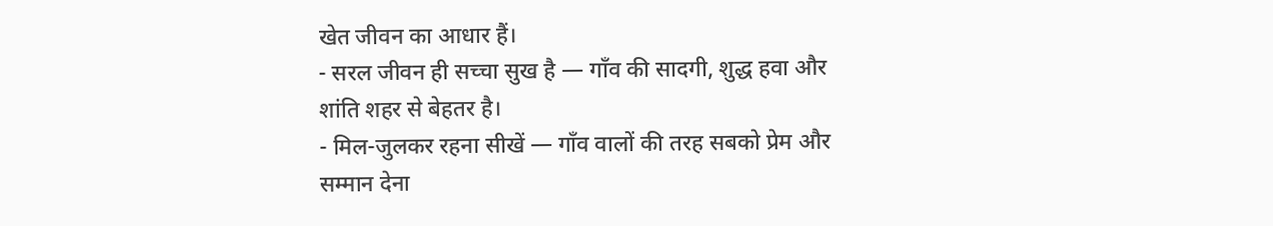खेत जीवन का आधार हैं।
- सरल जीवन ही सच्चा सुख है — गाँव की सादगी, शुद्ध हवा और शांति शहर से बेहतर है।
- मिल-जुलकर रहना सीखें — गाँव वालों की तरह सबको प्रेम और सम्मान देना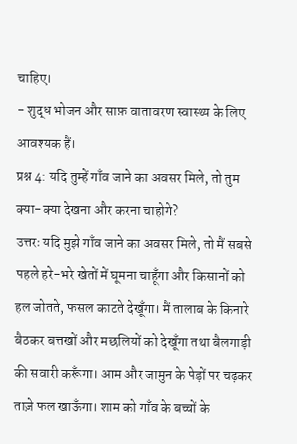चाहिए।
- शुद्ध भोजन और साफ़ वातावरण स्वास्थ्य के लिए आवश्यक हैं।
प्रश्न 4: यदि तुम्हें गाँव जाने का अवसर मिले, तो तुम क्या-क्या देखना और करना चाहोगे?
उत्तरः यदि मुझे गाँव जाने का अवसर मिले, तो मैं सबसे पहले हरे-भरे खेतों में घूमना चाहूँगा और किसानों को हल जोतते, फसल काटते देखूँगा। मैं तालाब के किनारे बैठकर बत्तखों और मछलियों को देखूँगा तथा बैलगाड़ी की सवारी करूँगा। आम और जामुन के पेड़ों पर चढ़कर ताज़े फल खाऊँगा। शाम को गाँव के बच्चों के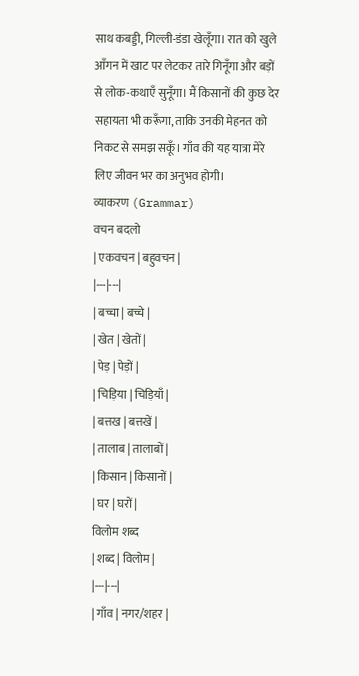साथ कबड्डी, गिल्ली-डंडा खेलूँगा। रात को खुले आँगन में खाट पर लेटकर तारे गिनूँगा और बड़ों से लोक-कथाएँ सुनूँगा। मैं किसानों की कुछ देर सहायता भी करूँगा, ताकि उनकी मेहनत को निकट से समझ सकूँ। गाँव की यह यात्रा मेरे लिए जीवन भर का अनुभव होगी।
व्याकरण (Grammar)
वचन बदलो
| एकवचन | बहुवचन |
|---|---|
| बच्चा | बच्चे |
| खेत | खेतों |
| पेड़ | पेड़ों |
| चिड़िया | चिड़ियाँ |
| बत्तख | बत्तखें |
| तालाब | तालाबों |
| किसान | किसानों |
| घर | घरों |
विलोम शब्द
| शब्द | विलोम |
|---|---|
| गाँव | नगर/शहर |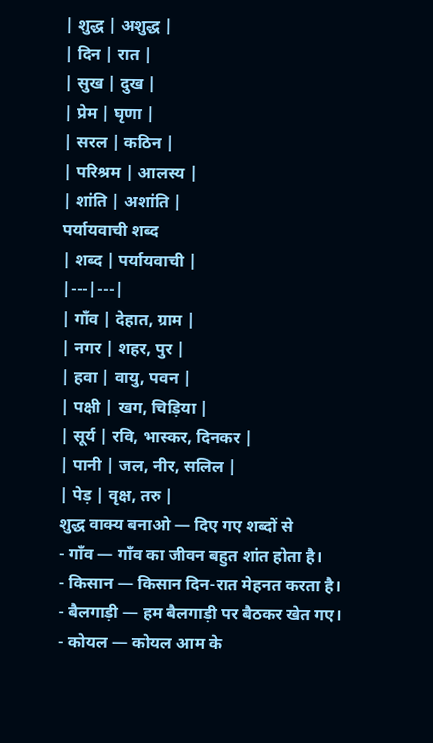| शुद्ध | अशुद्ध |
| दिन | रात |
| सुख | दुख |
| प्रेम | घृणा |
| सरल | कठिन |
| परिश्रम | आलस्य |
| शांति | अशांति |
पर्यायवाची शब्द
| शब्द | पर्यायवाची |
|---|---|
| गाँव | देहात, ग्राम |
| नगर | शहर, पुर |
| हवा | वायु, पवन |
| पक्षी | खग, चिड़िया |
| सूर्य | रवि, भास्कर, दिनकर |
| पानी | जल, नीर, सलिल |
| पेड़ | वृक्ष, तरु |
शुद्ध वाक्य बनाओ — दिए गए शब्दों से
- गाँव — गाँव का जीवन बहुत शांत होता है।
- किसान — किसान दिन-रात मेहनत करता है।
- बैलगाड़ी — हम बैलगाड़ी पर बैठकर खेत गए।
- कोयल — कोयल आम के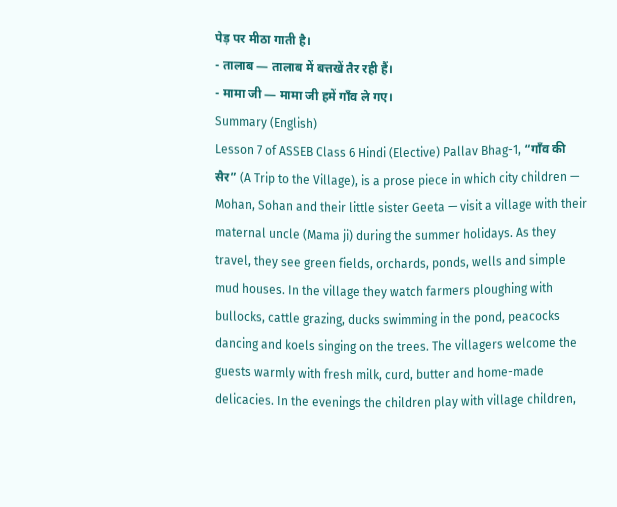पेड़ पर मीठा गाती है।
- तालाब — तालाब में बत्तखें तैर रही हैं।
- मामा जी — मामा जी हमें गाँव ले गए।
Summary (English)
Lesson 7 of ASSEB Class 6 Hindi (Elective) Pallav Bhag-1, “गाँव की सैर” (A Trip to the Village), is a prose piece in which city children — Mohan, Sohan and their little sister Geeta — visit a village with their maternal uncle (Mama ji) during the summer holidays. As they travel, they see green fields, orchards, ponds, wells and simple mud houses. In the village they watch farmers ploughing with bullocks, cattle grazing, ducks swimming in the pond, peacocks dancing and koels singing on the trees. The villagers welcome the guests warmly with fresh milk, curd, butter and home-made delicacies. In the evenings the children play with village children,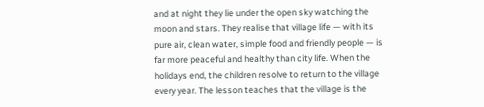and at night they lie under the open sky watching the moon and stars. They realise that village life — with its pure air, clean water, simple food and friendly people — is far more peaceful and healthy than city life. When the holidays end, the children resolve to return to the village every year. The lesson teaches that the village is the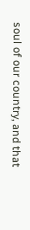soul of our country, and that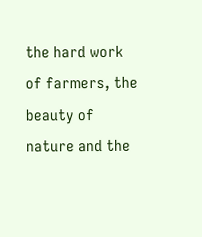the hard work of farmers, the beauty of nature and the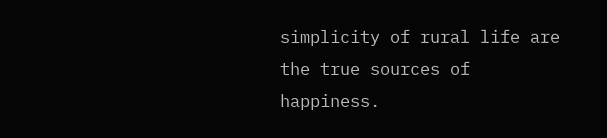simplicity of rural life are the true sources of happiness.